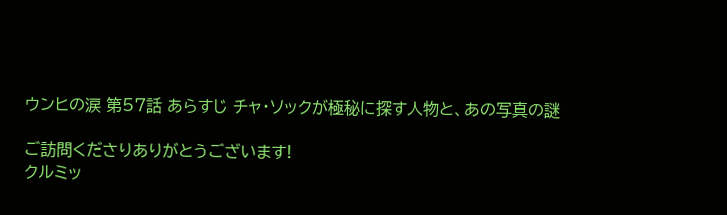ウンヒの涙 第57話 あらすじ チャ・ソックが極秘に探す人物と、あの写真の謎

ご訪問くださりありがとうございます!
クルミッ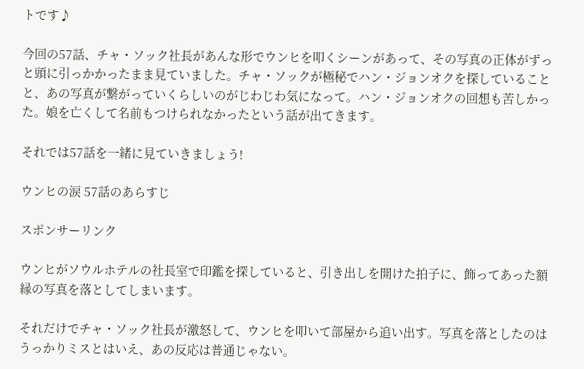トです♪

今回の57話、チャ・ソック社長があんな形でウンヒを叩くシーンがあって、その写真の正体がずっと頭に引っかかったまま見ていました。チャ・ソックが極秘でハン・ジョンオクを探していることと、あの写真が繋がっていくらしいのがじわじわ気になって。ハン・ジョンオクの回想も苦しかった。娘を亡くして名前もつけられなかったという話が出てきます。

それでは57話を一緒に見ていきましょう!

ウンヒの涙 57話のあらすじ

スポンサーリンク

ウンヒがソウルホテルの社長室で印鑑を探していると、引き出しを開けた拍子に、飾ってあった額縁の写真を落としてしまいます。

それだけでチャ・ソック社長が激怒して、ウンヒを叩いて部屋から追い出す。写真を落としたのはうっかりミスとはいえ、あの反応は普通じゃない。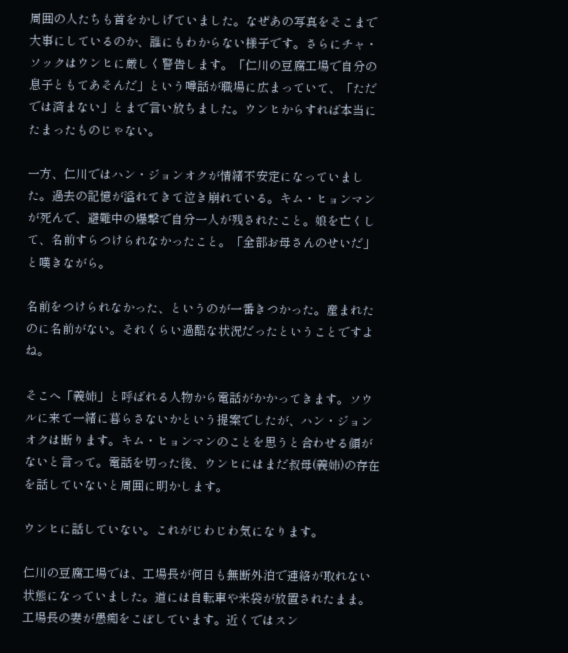周囲の人たちも首をかしげていました。なぜあの写真をそこまで大事にしているのか、誰にもわからない様子です。さらにチャ・ソックはウンヒに厳しく警告します。「仁川の豆腐工場で自分の息子ともてあそんだ」という噂話が職場に広まっていて、「ただでは済まない」とまで言い放ちました。ウンヒからすれば本当にたまったものじゃない。

一方、仁川ではハン・ジョンオクが情緒不安定になっていました。過去の記憶が溢れてきて泣き崩れている。キム・ヒョンマンが死んで、避難中の爆撃で自分一人が残されたこと。娘を亡くして、名前すらつけられなかったこと。「全部お母さんのせいだ」と嘆きながら。

名前をつけられなかった、というのが一番きつかった。産まれたのに名前がない。それくらい過酷な状況だったということですよね。

そこへ「義姉」と呼ばれる人物から電話がかかってきます。ソウルに来て一緒に暮らさないかという提案でしたが、ハン・ジョンオクは断ります。キム・ヒョンマンのことを思うと合わせる顔がないと言って。電話を切った後、ウンヒにはまだ叔母(義姉)の存在を話していないと周囲に明かします。

ウンヒに話していない。これがじわじわ気になります。

仁川の豆腐工場では、工場長が何日も無断外泊で連絡が取れない状態になっていました。道には自転車や米袋が放置されたまま。工場長の妻が愚痴をこぼしています。近くではスン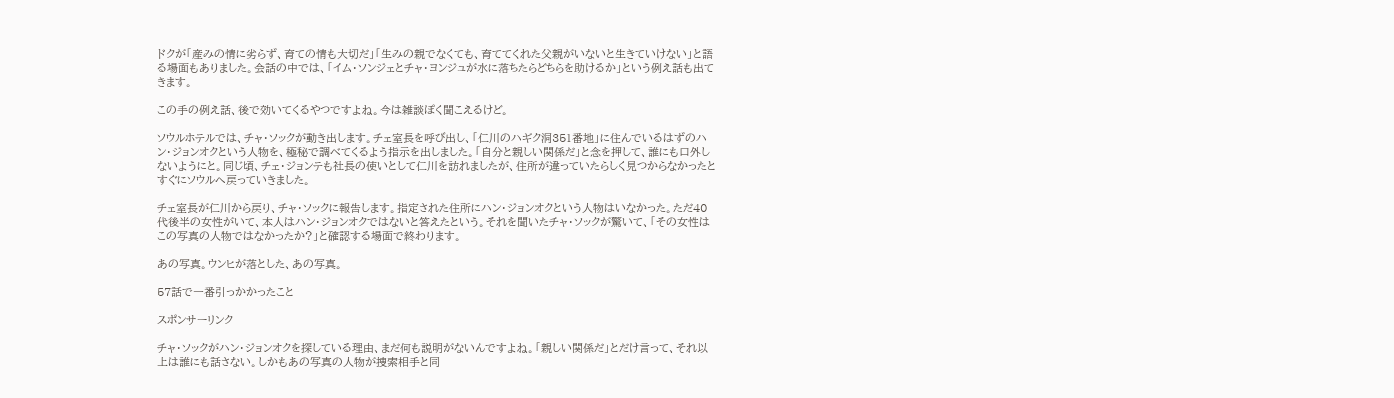ドクが「産みの情に劣らず、育ての情も大切だ」「生みの親でなくても、育ててくれた父親がいないと生きていけない」と語る場面もありました。会話の中では、「イム・ソンジェとチャ・ヨンジュが水に落ちたらどちらを助けるか」という例え話も出てきます。

この手の例え話、後で効いてくるやつですよね。今は雑談ぽく聞こえるけど。

ソウルホテルでは、チャ・ソックが動き出します。チェ室長を呼び出し、「仁川のハギク洞351番地」に住んでいるはずのハン・ジョンオクという人物を、極秘で調べてくるよう指示を出しました。「自分と親しい関係だ」と念を押して、誰にも口外しないようにと。同じ頃、チェ・ジョンテも社長の使いとして仁川を訪れましたが、住所が違っていたらしく見つからなかったとすぐにソウルへ戻っていきました。

チェ室長が仁川から戻り、チャ・ソックに報告します。指定された住所にハン・ジョンオクという人物はいなかった。ただ40代後半の女性がいて、本人はハン・ジョンオクではないと答えたという。それを聞いたチャ・ソックが驚いて、「その女性はこの写真の人物ではなかったか?」と確認する場面で終わります。

あの写真。ウンヒが落とした、あの写真。

57話で一番引っかかったこと

スポンサーリンク

チャ・ソックがハン・ジョンオクを探している理由、まだ何も説明がないんですよね。「親しい関係だ」とだけ言って、それ以上は誰にも話さない。しかもあの写真の人物が捜索相手と同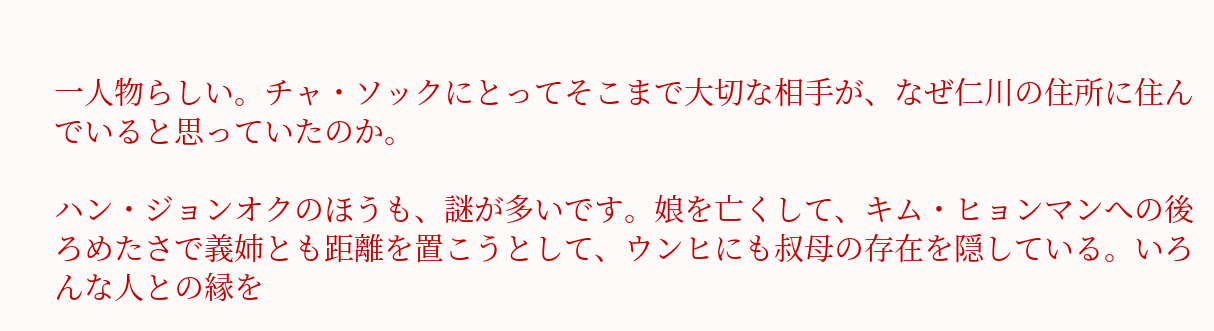一人物らしい。チャ・ソックにとってそこまで大切な相手が、なぜ仁川の住所に住んでいると思っていたのか。

ハン・ジョンオクのほうも、謎が多いです。娘を亡くして、キム・ヒョンマンへの後ろめたさで義姉とも距離を置こうとして、ウンヒにも叔母の存在を隠している。いろんな人との縁を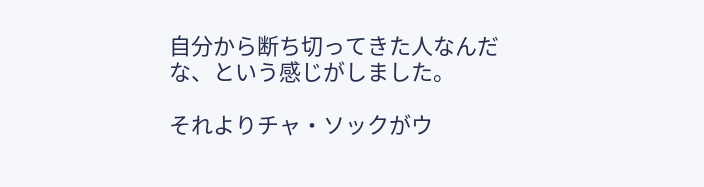自分から断ち切ってきた人なんだな、という感じがしました。

それよりチャ・ソックがウ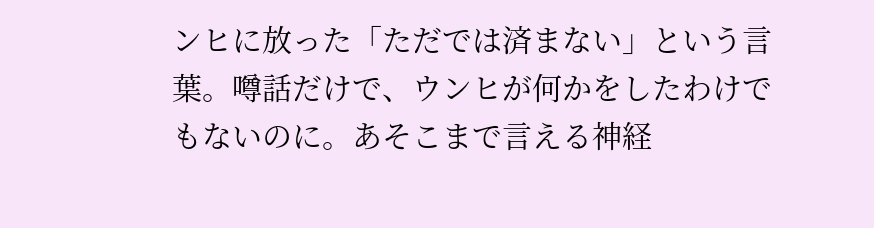ンヒに放った「ただでは済まない」という言葉。噂話だけで、ウンヒが何かをしたわけでもないのに。あそこまで言える神経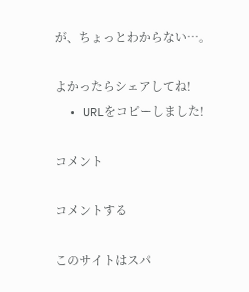が、ちょっとわからない…。

よかったらシェアしてね!
  • URLをコピーしました!

コメント

コメントする

このサイトはスパ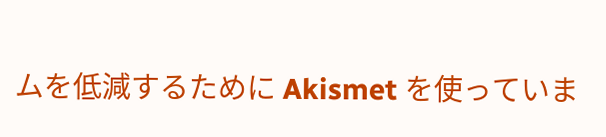ムを低減するために Akismet を使っていま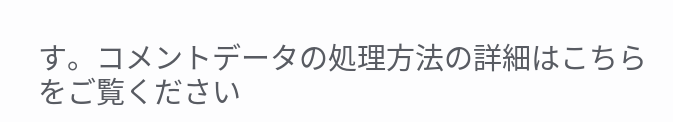す。コメントデータの処理方法の詳細はこちらをご覧ください